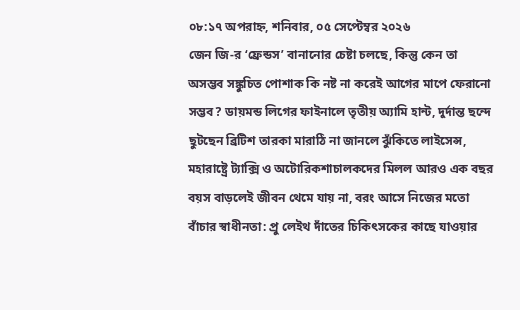০৮:১৭ অপরাহ্ন, শনিবার, ০৫ সেপ্টেম্বর ২০২৬
জেন জি-র ‘ফ্রেন্ডস’ বানানোর চেষ্টা চলছে, কিন্তু কেন তা অসম্ভব সঙ্কুচিত পোশাক কি নষ্ট না করেই আগের মাপে ফেরানো সম্ভব? ডায়মন্ড লিগের ফাইনালে তৃতীয় অ্যামি হান্ট, দুর্দান্ত ছন্দে ছুটছেন ব্রিটিশ তারকা মারাঠি না জানলে ঝুঁকিতে লাইসেন্স, মহারাষ্ট্রে ট্যাক্সি ও অটোরিকশাচালকদের মিলল আরও এক বছর বয়স বাড়লেই জীবন থেমে যায় না, বরং আসে নিজের মতো বাঁচার স্বাধীনতা: প্রু লেইথ দাঁতের চিকিৎসকের কাছে যাওয়ার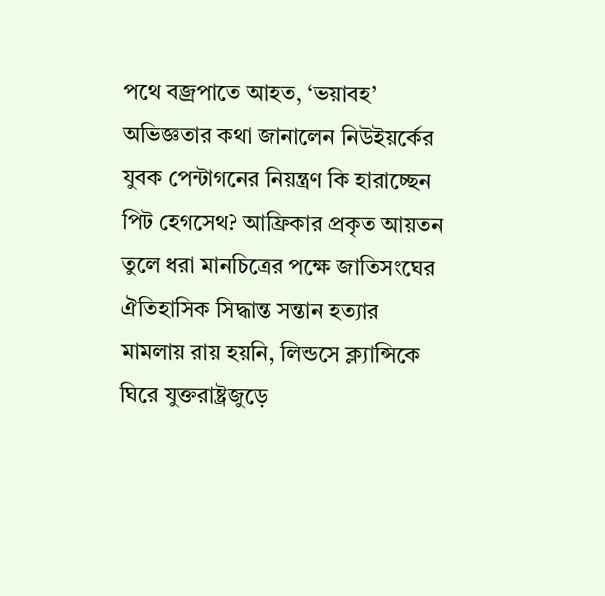পথে বজ্রপাতে আহত, ‘ভয়াবহ’ অভিজ্ঞতার কথা জানালেন নিউইয়র্কের যুবক পেন্টাগনের নিয়ন্ত্রণ কি হারাচ্ছেন পিট হেগসেথ? আফ্রিকার প্রকৃত আয়তন তুলে ধরা মানচিত্রের পক্ষে জাতিসংঘের ঐতিহাসিক সিদ্ধান্ত সন্তান হত্যার মামলায় রায় হয়নি, লিন্ডসে ক্ল্যান্সিকে ঘিরে যুক্তরাষ্ট্রজুড়ে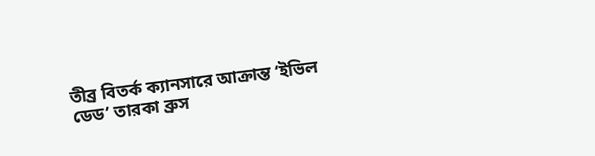তীব্র বিতর্ক ক্যানসারে আক্রান্ত ‘ইভিল ডেড’ তারকা ব্রুস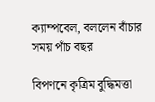ক্যাম্পবেল, বললেন বাঁচার সময় পাঁচ বছর

বিপণনে কৃত্রিম বুদ্ধিমত্তা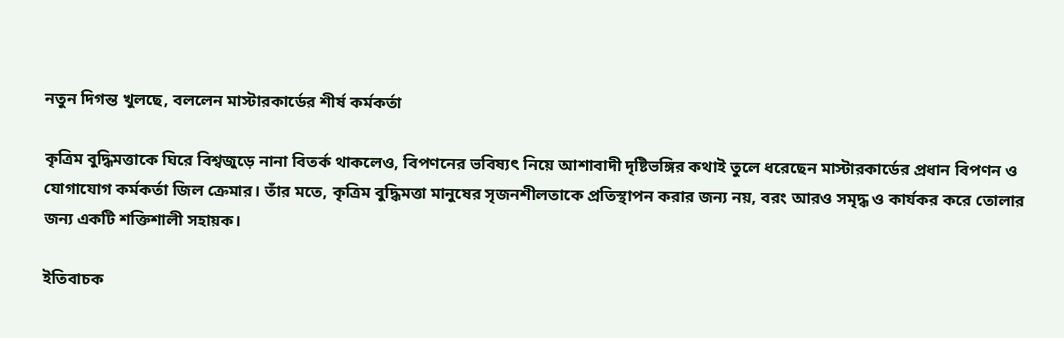নতুন দিগন্ত খুলছে, বললেন মাস্টারকার্ডের শীর্ষ কর্মকর্তা

কৃত্রিম বুদ্ধিমত্তাকে ঘিরে বিশ্বজুড়ে নানা বিতর্ক থাকলেও, বিপণনের ভবিষ্যৎ নিয়ে আশাবাদী দৃষ্টিভঙ্গির কথাই তুলে ধরেছেন মাস্টারকার্ডের প্রধান বিপণন ও যোগাযোগ কর্মকর্তা জিল ক্রেমার। তাঁর মতে, কৃত্রিম বুদ্ধিমত্তা মানুষের সৃজনশীলতাকে প্রতিস্থাপন করার জন্য নয়, বরং আরও সমৃদ্ধ ও কার্যকর করে তোলার জন্য একটি শক্তিশালী সহায়ক।

ইতিবাচক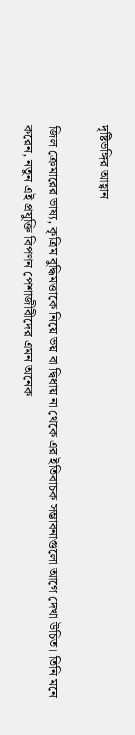দৃষ্টিভঙ্গির আহ্বান

জিল ক্রেমারের ভাষ্য, কৃত্রিম বুদ্ধিমত্তাকে নিয়ে ভয় বা দ্বিধায় না থেকে এর ইতিবাচক সম্ভাবনাগুলো আগে দেখা উচিত। তিনি মনে করেন, নতুন এই প্রযুক্তি বিপণন পেশাজীবীদের এমন অনেক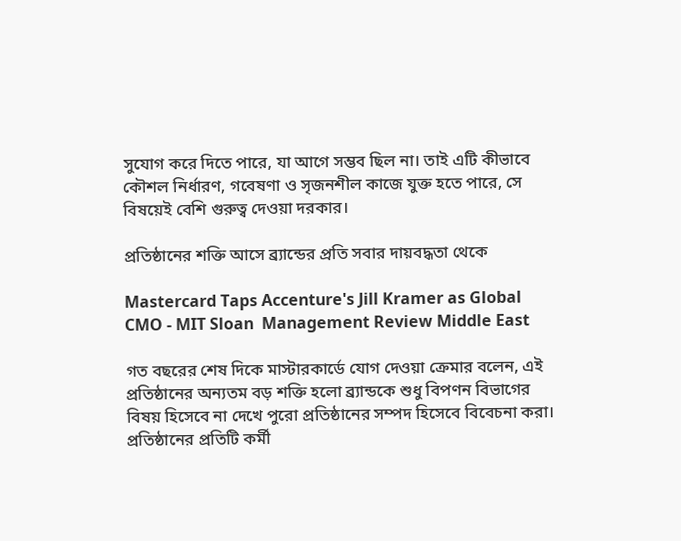সুযোগ করে দিতে পারে, যা আগে সম্ভব ছিল না। তাই এটি কীভাবে কৌশল নির্ধারণ, গবেষণা ও সৃজনশীল কাজে যুক্ত হতে পারে, সে বিষয়েই বেশি গুরুত্ব দেওয়া দরকার।

প্রতিষ্ঠানের শক্তি আসে ব্র্যান্ডের প্রতি সবার দায়বদ্ধতা থেকে

Mastercard Taps Accenture's Jill Kramer as Global CMO - MIT Sloan  Management Review Middle East

গত বছরের শেষ দিকে মাস্টারকার্ডে যোগ দেওয়া ক্রেমার বলেন, এই প্রতিষ্ঠানের অন্যতম বড় শক্তি হলো ব্র্যান্ডকে শুধু বিপণন বিভাগের বিষয় হিসেবে না দেখে পুরো প্রতিষ্ঠানের সম্পদ হিসেবে বিবেচনা করা। প্রতিষ্ঠানের প্রতিটি কর্মী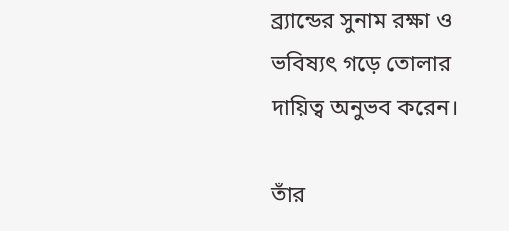ব্র্যান্ডের সুনাম রক্ষা ও ভবিষ্যৎ গড়ে তোলার দায়িত্ব অনুভব করেন।

তাঁর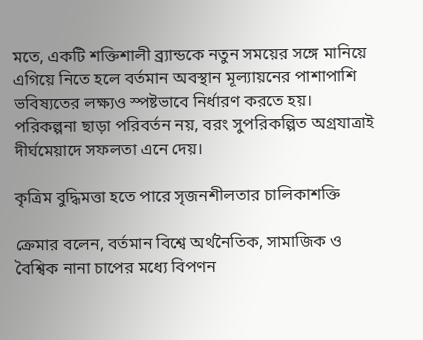মতে, একটি শক্তিশালী ব্র্যান্ডকে নতুন সময়ের সঙ্গে মানিয়ে এগিয়ে নিতে হলে বর্তমান অবস্থান মূল্যায়নের পাশাপাশি ভবিষ্যতের লক্ষ্যও স্পষ্টভাবে নির্ধারণ করতে হয়। পরিকল্পনা ছাড়া পরিবর্তন নয়, বরং সুপরিকল্পিত অগ্রযাত্রাই দীর্ঘমেয়াদে সফলতা এনে দেয়।

কৃত্রিম বুদ্ধিমত্তা হতে পারে সৃজনশীলতার চালিকাশক্তি

ক্রেমার বলেন, বর্তমান বিশ্বে অর্থনৈতিক, সামাজিক ও বৈশ্বিক নানা চাপের মধ্যে বিপণন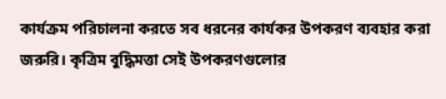কার্যক্রম পরিচালনা করতে সব ধরনের কার্যকর উপকরণ ব্যবহার করা জরুরি। কৃত্রিম বুদ্ধিমত্তা সেই উপকরণগুলোর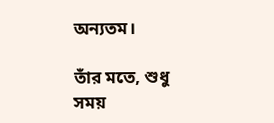অন্যতম।

তাঁর মতে, শুধু সময়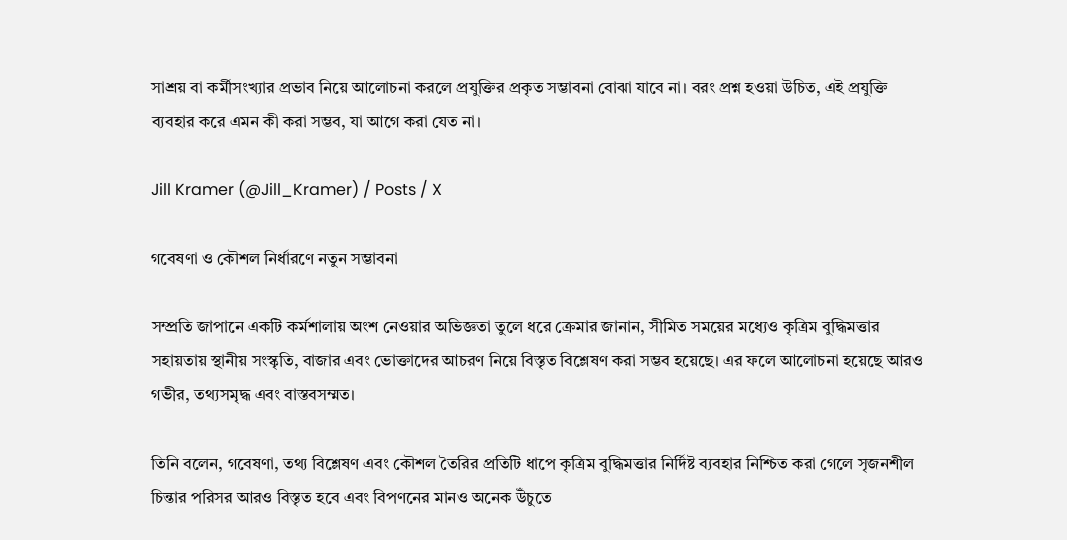সাশ্রয় বা কর্মীসংখ্যার প্রভাব নিয়ে আলোচনা করলে প্রযুক্তির প্রকৃত সম্ভাবনা বোঝা যাবে না। বরং প্রশ্ন হওয়া উচিত, এই প্রযুক্তি ব্যবহার করে এমন কী করা সম্ভব, যা আগে করা যেত না।

Jill Kramer (@Jill_Kramer) / Posts / X

গবেষণা ও কৌশল নির্ধারণে নতুন সম্ভাবনা

সম্প্রতি জাপানে একটি কর্মশালায় অংশ নেওয়ার অভিজ্ঞতা তুলে ধরে ক্রেমার জানান, সীমিত সময়ের মধ্যেও কৃত্রিম বুদ্ধিমত্তার সহায়তায় স্থানীয় সংস্কৃতি, বাজার এবং ভোক্তাদের আচরণ নিয়ে বিস্তৃত বিশ্লেষণ করা সম্ভব হয়েছে। এর ফলে আলোচনা হয়েছে আরও গভীর, তথ্যসমৃদ্ধ এবং বাস্তবসম্মত।

তিনি বলেন, গবেষণা, তথ্য বিশ্লেষণ এবং কৌশল তৈরির প্রতিটি ধাপে কৃত্রিম বুদ্ধিমত্তার নির্দিষ্ট ব্যবহার নিশ্চিত করা গেলে সৃজনশীল চিন্তার পরিসর আরও বিস্তৃত হবে এবং বিপণনের মানও অনেক উঁচুতে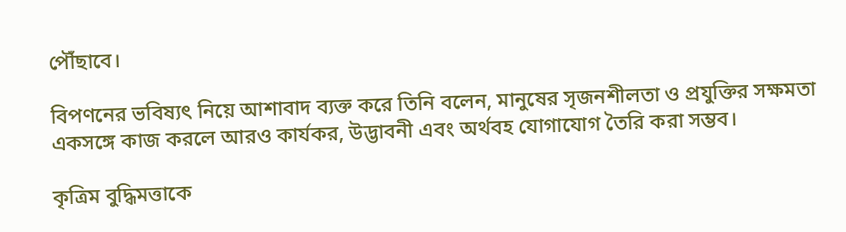পৌঁছাবে।

বিপণনের ভবিষ্যৎ নিয়ে আশাবাদ ব্যক্ত করে তিনি বলেন, মানুষের সৃজনশীলতা ও প্রযুক্তির সক্ষমতা একসঙ্গে কাজ করলে আরও কার্যকর, উদ্ভাবনী এবং অর্থবহ যোগাযোগ তৈরি করা সম্ভব।

কৃত্রিম বুদ্ধিমত্তাকে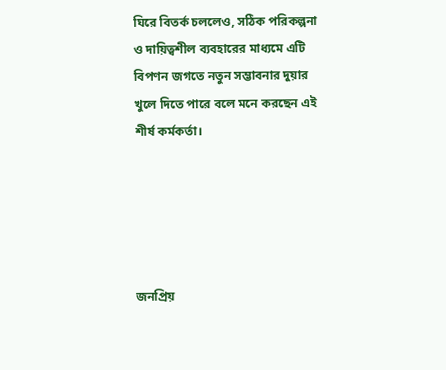ঘিরে বিতর্ক চললেও, সঠিক পরিকল্পনা ও দায়িত্বশীল ব্যবহারের মাধ্যমে এটি বিপণন জগতে নতুন সম্ভাবনার দুয়ার খুলে দিতে পারে বলে মনে করছেন এই শীর্ষ কর্মকর্তা।





জনপ্রিয়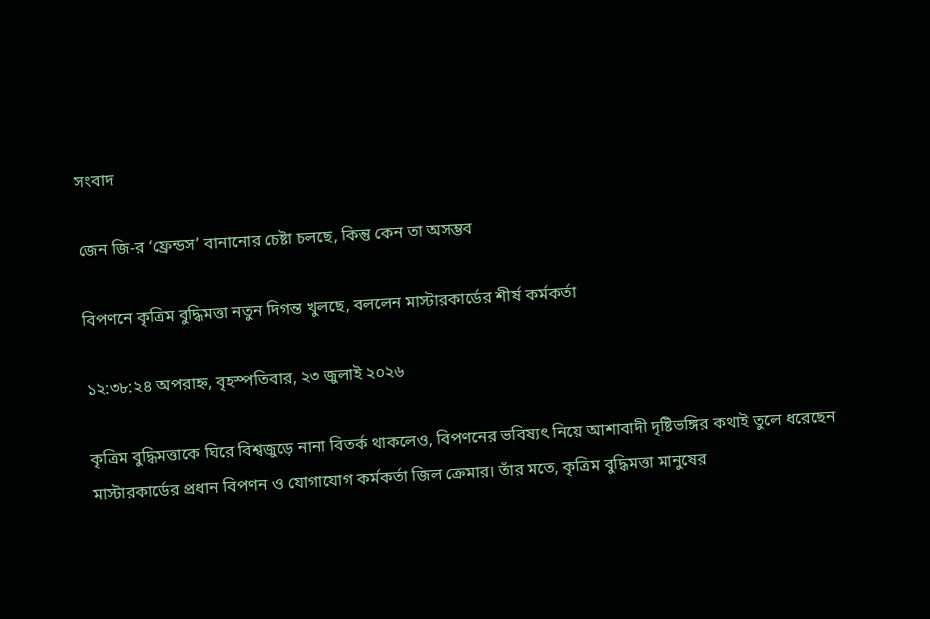সংবাদ

জেন জি-র ‘ফ্রেন্ডস’ বানানোর চেষ্টা চলছে, কিন্তু কেন তা অসম্ভব

বিপণনে কৃত্রিম বুদ্ধিমত্তা নতুন দিগন্ত খুলছে, বললেন মাস্টারকার্ডের শীর্ষ কর্মকর্তা

১২:৩৮:২৪ অপরাহ্ন, বৃহস্পতিবার, ২৩ জুলাই ২০২৬

কৃত্রিম বুদ্ধিমত্তাকে ঘিরে বিশ্বজুড়ে নানা বিতর্ক থাকলেও, বিপণনের ভবিষ্যৎ নিয়ে আশাবাদী দৃষ্টিভঙ্গির কথাই তুলে ধরেছেন মাস্টারকার্ডের প্রধান বিপণন ও যোগাযোগ কর্মকর্তা জিল ক্রেমার। তাঁর মতে, কৃত্রিম বুদ্ধিমত্তা মানুষের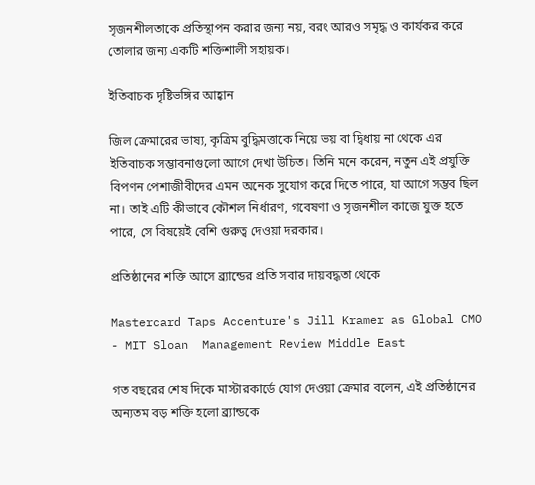সৃজনশীলতাকে প্রতিস্থাপন করার জন্য নয়, বরং আরও সমৃদ্ধ ও কার্যকর করে তোলার জন্য একটি শক্তিশালী সহায়ক।

ইতিবাচক দৃষ্টিভঙ্গির আহ্বান

জিল ক্রেমারের ভাষ্য, কৃত্রিম বুদ্ধিমত্তাকে নিয়ে ভয় বা দ্বিধায় না থেকে এর ইতিবাচক সম্ভাবনাগুলো আগে দেখা উচিত। তিনি মনে করেন, নতুন এই প্রযুক্তি বিপণন পেশাজীবীদের এমন অনেক সুযোগ করে দিতে পারে, যা আগে সম্ভব ছিল না। তাই এটি কীভাবে কৌশল নির্ধারণ, গবেষণা ও সৃজনশীল কাজে যুক্ত হতে পারে, সে বিষয়েই বেশি গুরুত্ব দেওয়া দরকার।

প্রতিষ্ঠানের শক্তি আসে ব্র্যান্ডের প্রতি সবার দায়বদ্ধতা থেকে

Mastercard Taps Accenture's Jill Kramer as Global CMO - MIT Sloan  Management Review Middle East

গত বছরের শেষ দিকে মাস্টারকার্ডে যোগ দেওয়া ক্রেমার বলেন, এই প্রতিষ্ঠানের অন্যতম বড় শক্তি হলো ব্র্যান্ডকে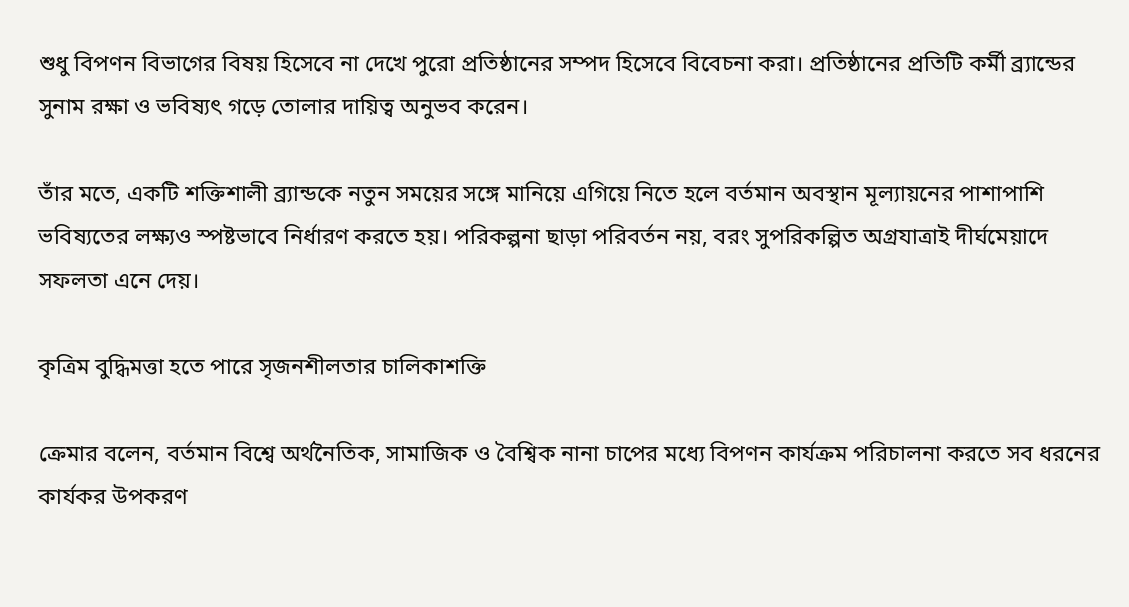শুধু বিপণন বিভাগের বিষয় হিসেবে না দেখে পুরো প্রতিষ্ঠানের সম্পদ হিসেবে বিবেচনা করা। প্রতিষ্ঠানের প্রতিটি কর্মী ব্র্যান্ডের সুনাম রক্ষা ও ভবিষ্যৎ গড়ে তোলার দায়িত্ব অনুভব করেন।

তাঁর মতে, একটি শক্তিশালী ব্র্যান্ডকে নতুন সময়ের সঙ্গে মানিয়ে এগিয়ে নিতে হলে বর্তমান অবস্থান মূল্যায়নের পাশাপাশি ভবিষ্যতের লক্ষ্যও স্পষ্টভাবে নির্ধারণ করতে হয়। পরিকল্পনা ছাড়া পরিবর্তন নয়, বরং সুপরিকল্পিত অগ্রযাত্রাই দীর্ঘমেয়াদে সফলতা এনে দেয়।

কৃত্রিম বুদ্ধিমত্তা হতে পারে সৃজনশীলতার চালিকাশক্তি

ক্রেমার বলেন, বর্তমান বিশ্বে অর্থনৈতিক, সামাজিক ও বৈশ্বিক নানা চাপের মধ্যে বিপণন কার্যক্রম পরিচালনা করতে সব ধরনের কার্যকর উপকরণ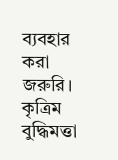ব্যবহার করা জরুরি। কৃত্রিম বুদ্ধিমত্তা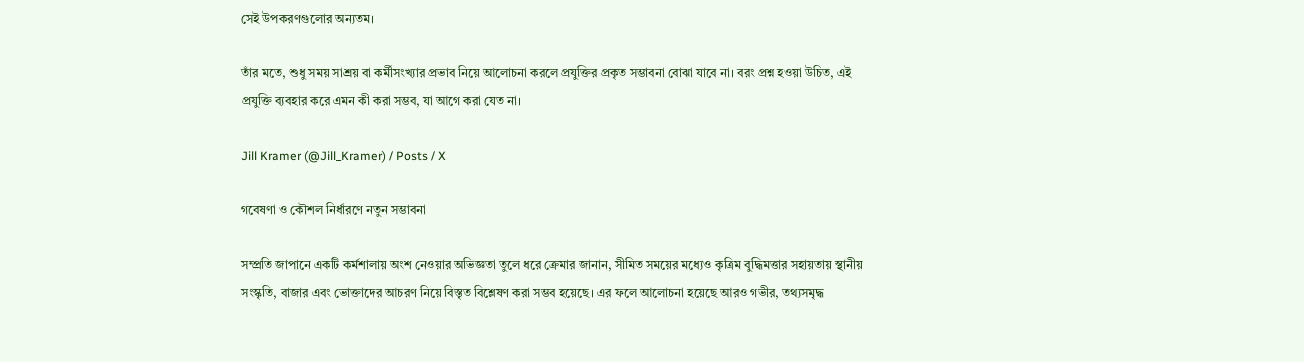সেই উপকরণগুলোর অন্যতম।

তাঁর মতে, শুধু সময় সাশ্রয় বা কর্মীসংখ্যার প্রভাব নিয়ে আলোচনা করলে প্রযুক্তির প্রকৃত সম্ভাবনা বোঝা যাবে না। বরং প্রশ্ন হওয়া উচিত, এই প্রযুক্তি ব্যবহার করে এমন কী করা সম্ভব, যা আগে করা যেত না।

Jill Kramer (@Jill_Kramer) / Posts / X

গবেষণা ও কৌশল নির্ধারণে নতুন সম্ভাবনা

সম্প্রতি জাপানে একটি কর্মশালায় অংশ নেওয়ার অভিজ্ঞতা তুলে ধরে ক্রেমার জানান, সীমিত সময়ের মধ্যেও কৃত্রিম বুদ্ধিমত্তার সহায়তায় স্থানীয় সংস্কৃতি, বাজার এবং ভোক্তাদের আচরণ নিয়ে বিস্তৃত বিশ্লেষণ করা সম্ভব হয়েছে। এর ফলে আলোচনা হয়েছে আরও গভীর, তথ্যসমৃদ্ধ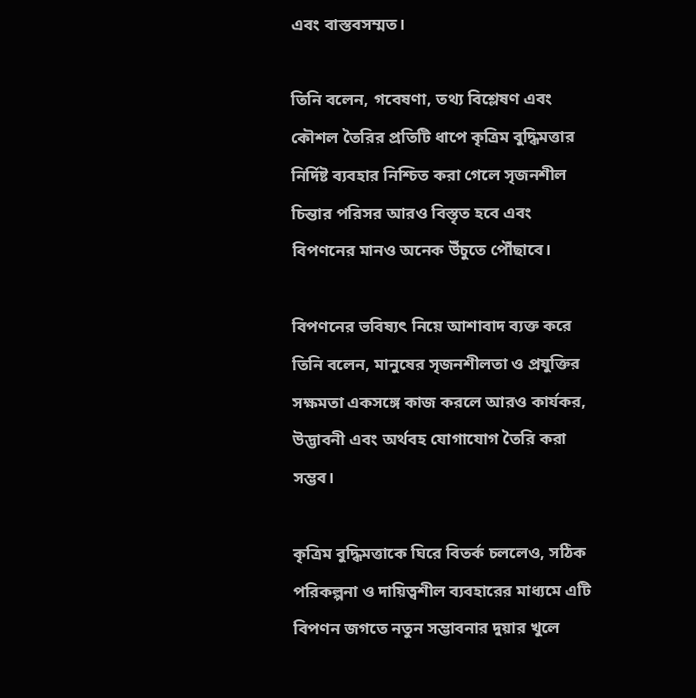এবং বাস্তবসম্মত।

তিনি বলেন, গবেষণা, তথ্য বিশ্লেষণ এবং কৌশল তৈরির প্রতিটি ধাপে কৃত্রিম বুদ্ধিমত্তার নির্দিষ্ট ব্যবহার নিশ্চিত করা গেলে সৃজনশীল চিন্তার পরিসর আরও বিস্তৃত হবে এবং বিপণনের মানও অনেক উঁচুতে পৌঁছাবে।

বিপণনের ভবিষ্যৎ নিয়ে আশাবাদ ব্যক্ত করে তিনি বলেন, মানুষের সৃজনশীলতা ও প্রযুক্তির সক্ষমতা একসঙ্গে কাজ করলে আরও কার্যকর, উদ্ভাবনী এবং অর্থবহ যোগাযোগ তৈরি করা সম্ভব।

কৃত্রিম বুদ্ধিমত্তাকে ঘিরে বিতর্ক চললেও, সঠিক পরিকল্পনা ও দায়িত্বশীল ব্যবহারের মাধ্যমে এটি বিপণন জগতে নতুন সম্ভাবনার দুয়ার খুলে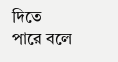দিতে পারে বলে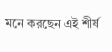মনে করছেন এই শীর্ষ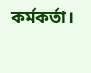কর্মকর্তা।